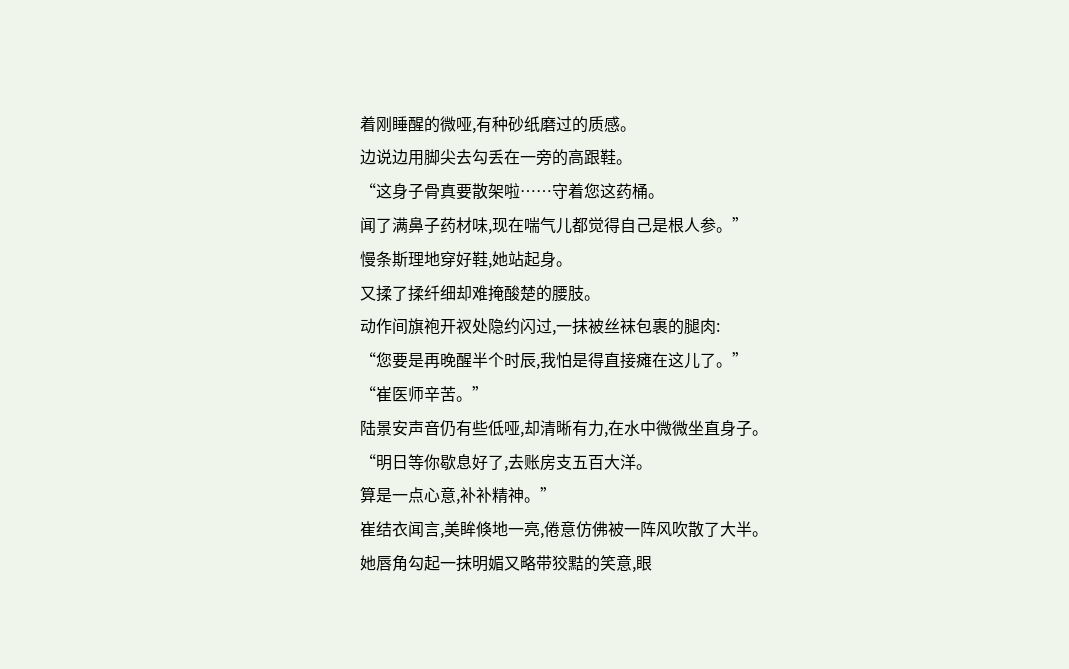着刚睡醒的微哑,有种砂纸磨过的质感。
边说边用脚尖去勾丢在一旁的高跟鞋。
“这身子骨真要散架啦……守着您这药桶。
闻了满鼻子药材味,现在喘气儿都觉得自己是根人参。”
慢条斯理地穿好鞋,她站起身。
又揉了揉纤细却难掩酸楚的腰肢。
动作间旗袍开衩处隐约闪过,一抹被丝袜包裹的腿肉:
“您要是再晚醒半个时辰,我怕是得直接瘫在这儿了。”
“崔医师辛苦。”
陆景安声音仍有些低哑,却清晰有力,在水中微微坐直身子。
“明日等你歇息好了,去账房支五百大洋。
算是一点心意,补补精神。”
崔结衣闻言,美眸倏地一亮,倦意仿佛被一阵风吹散了大半。
她唇角勾起一抹明媚又略带狡黠的笑意,眼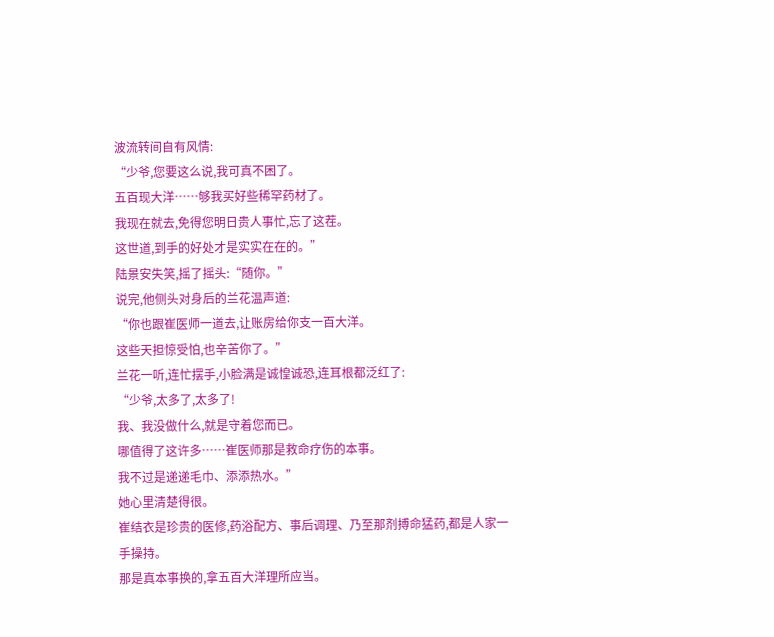波流转间自有风情:
“少爷,您要这么说,我可真不困了。
五百现大洋……够我买好些稀罕药材了。
我现在就去,免得您明日贵人事忙,忘了这茬。
这世道,到手的好处才是实实在在的。”
陆景安失笑,摇了摇头:“随你。”
说完,他侧头对身后的兰花温声道:
“你也跟崔医师一道去,让账房给你支一百大洋。
这些天担惊受怕,也辛苦你了。”
兰花一听,连忙摆手,小脸满是诚惶诚恐,连耳根都泛红了:
“少爷,太多了,太多了!
我、我没做什么,就是守着您而已。
哪值得了这许多……崔医师那是救命疗伤的本事。
我不过是递递毛巾、添添热水。”
她心里清楚得很。
崔结衣是珍贵的医修,药浴配方、事后调理、乃至那剂搏命猛药,都是人家一手操持。
那是真本事换的,拿五百大洋理所应当。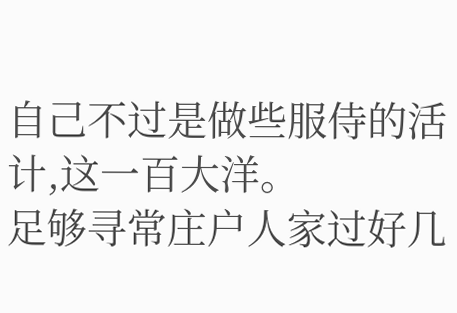自己不过是做些服侍的活计,这一百大洋。
足够寻常庄户人家过好几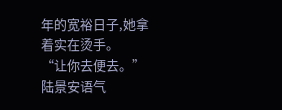年的宽裕日子,她拿着实在烫手。
“让你去便去。”
陆景安语气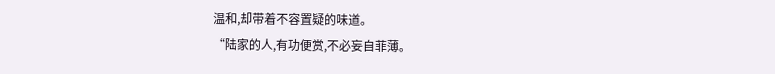温和,却带着不容置疑的味道。
“陆家的人,有功便赏,不必妄自菲薄。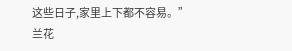这些日子,家里上下都不容易。”
兰花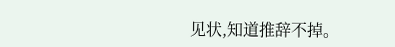见状,知道推辞不掉。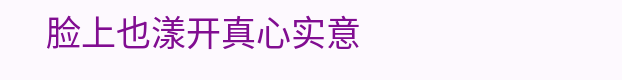脸上也漾开真心实意